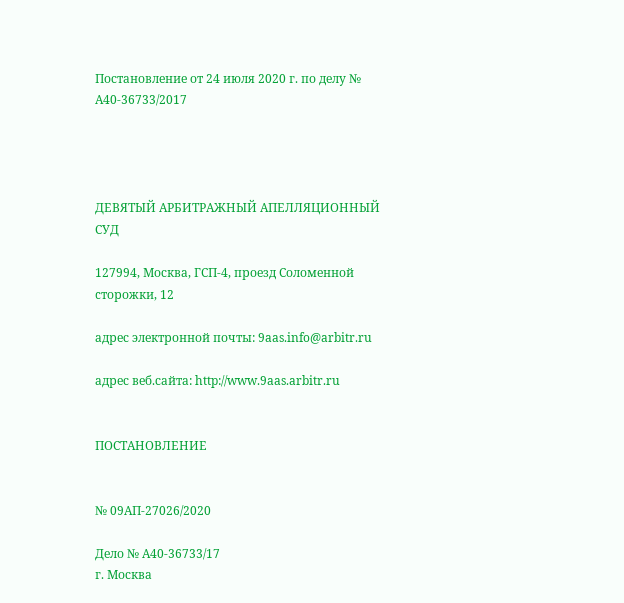Постановление от 24 июля 2020 г. по делу № А40-36733/2017




ДЕВЯТЫЙ АРБИТРАЖНЫЙ АПЕЛЛЯЦИОННЫЙ СУД

127994, Москва, ГСП-4, проезд Соломенной cторожки, 12

адрес электронной почты: 9aas.info@arbitr.ru

адрес веб.сайта: http://www.9aas.arbitr.ru


ПОСТАНОВЛЕНИЕ


№ 09АП-27026/2020

Дело № А40-36733/17
г. Москва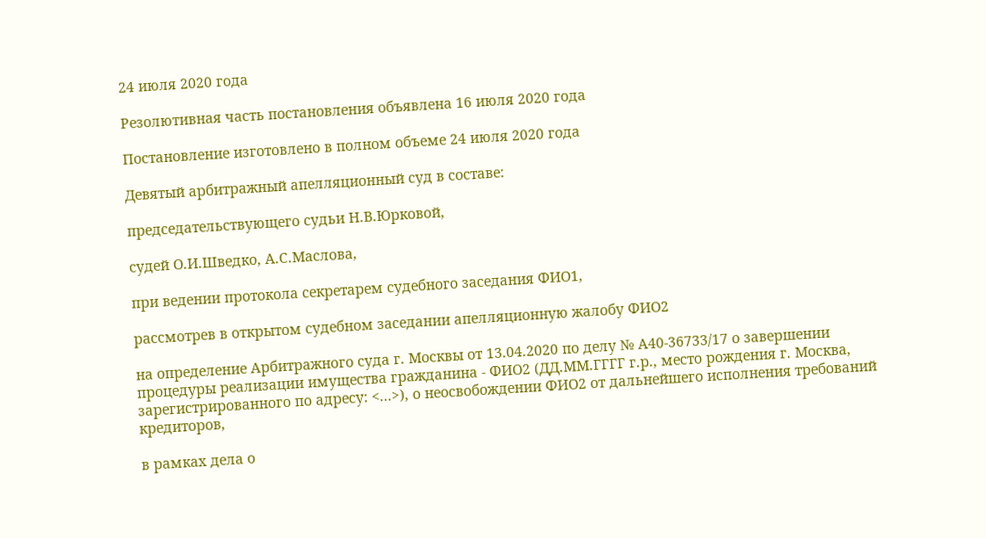24 июля 2020 года

Резолютивная часть постановления объявлена 16 июля 2020 года

Постановление изготовлено в полном объеме 24 июля 2020 года

Девятый арбитражный апелляционный суд в составе:

председательствующего судьи Н.В.Юрковой,

судей О.И.Шведко, А.С.Маслова,

при ведении протокола секретарем судебного заседания ФИО1,

рассмотрев в открытом судебном заседании апелляционную жалобу ФИО2

на определение Арбитражного суда г. Москвы от 13.04.2020 по делу № А40-36733/17 о завершении процедуры реализации имущества гражданина - ФИО2 (ДД.ММ.ГГГГ г.р., место рождения г. Москва, зарегистрированного по адресу: <...>), о неосвобождении ФИО2 от дальнейшего исполнения требований кредиторов,

в рамках дела о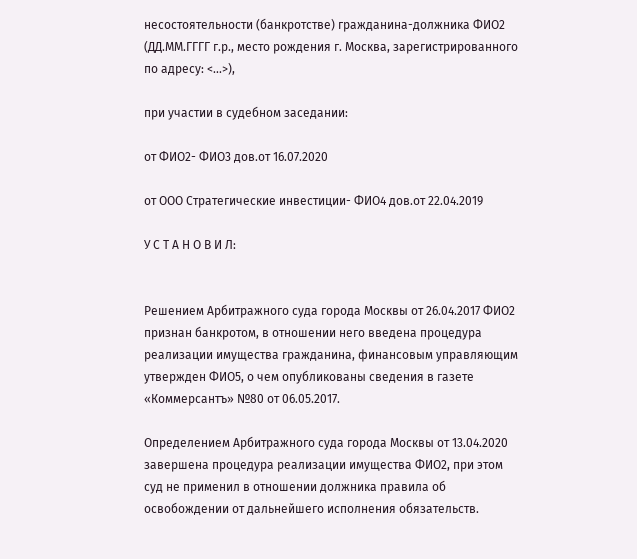несостоятельности (банкротстве) гражданина-должника ФИО2 (ДД.ММ.ГГГГ г.р., место рождения г. Москва, зарегистрированного по адресу: <...>),

при участии в судебном заседании:

от ФИО2- ФИО3 дов.от 16.07.2020

от ООО Стратегические инвестиции- ФИО4 дов.от 22.04.2019

У С Т А Н О В И Л:


Решением Арбитражного суда города Москвы от 26.04.2017 ФИО2 признан банкротом, в отношении него введена процедура реализации имущества гражданина, финансовым управляющим утвержден ФИО5, о чем опубликованы сведения в газете «Коммерсантъ» №80 от 06.05.2017.

Определением Арбитражного суда города Москвы от 13.04.2020 завершена процедура реализации имущества ФИО2, при этом суд не применил в отношении должника правила об освобождении от дальнейшего исполнения обязательств.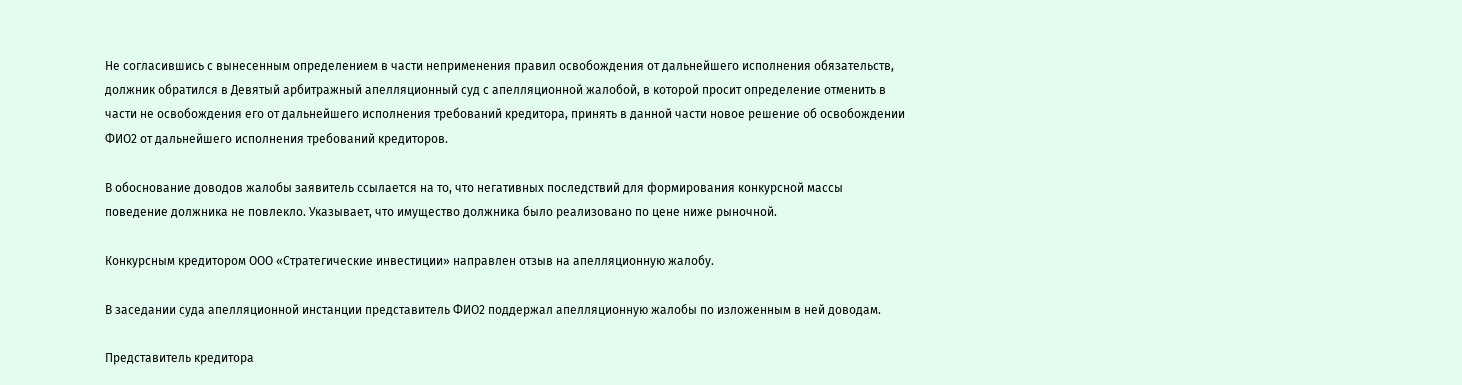Не согласившись с вынесенным определением в части неприменения правил освобождения от дальнейшего исполнения обязательств, должник обратился в Девятый арбитражный апелляционный суд с апелляционной жалобой, в которой просит определение отменить в части не освобождения его от дальнейшего исполнения требований кредитора, принять в данной части новое решение об освобождении ФИО2 от дальнейшего исполнения требований кредиторов.

В обоснование доводов жалобы заявитель ссылается на то, что негативных последствий для формирования конкурсной массы поведение должника не повлекло. Указывает, что имущество должника было реализовано по цене ниже рыночной.

Конкурсным кредитором ООО «Стратегические инвестиции» направлен отзыв на апелляционную жалобу.

В заседании суда апелляционной инстанции представитель ФИО2 поддержал апелляционную жалобы по изложенным в ней доводам.

Представитель кредитора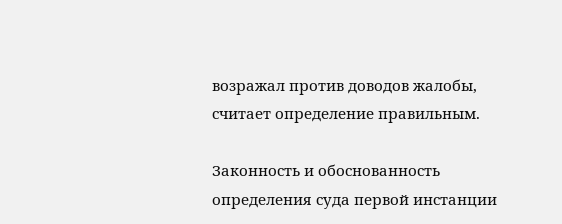возражал против доводов жалобы, считает определение правильным.

Законность и обоснованность определения суда первой инстанции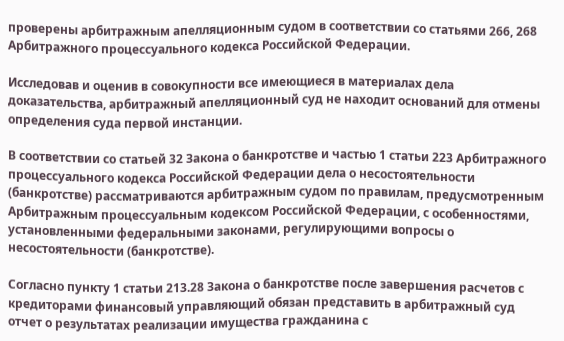проверены арбитражным апелляционным судом в соответствии со статьями 266, 268 Арбитражного процессуального кодекса Российской Федерации.

Исследовав и оценив в совокупности все имеющиеся в материалах дела доказательства, арбитражный апелляционный суд не находит оснований для отмены определения суда первой инстанции.

В соответствии со статьей 32 Закона о банкротстве и частью 1 статьи 223 Арбитражного процессуального кодекса Российской Федерации дела о несостоятельности (банкротстве) рассматриваются арбитражным судом по правилам, предусмотренным Арбитражным процессуальным кодексом Российской Федерации, с особенностями, установленными федеральными законами, регулирующими вопросы о несостоятельности (банкротстве).

Согласно пункту 1 статьи 213.28 Закона о банкротстве после завершения расчетов с кредиторами финансовый управляющий обязан представить в арбитражный суд отчет о результатах реализации имущества гражданина с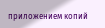приложением копий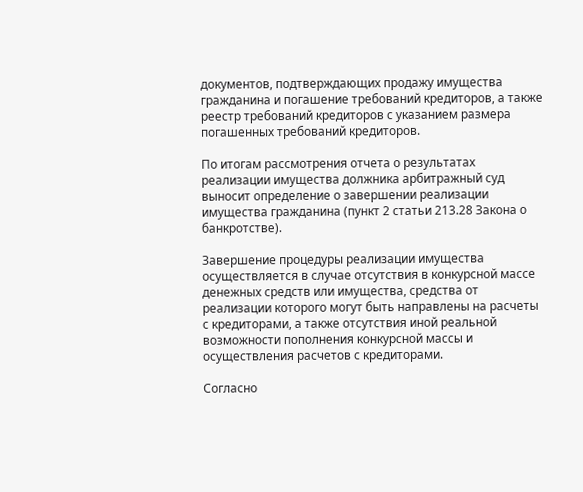документов, подтверждающих продажу имущества гражданина и погашение требований кредиторов, а также реестр требований кредиторов с указанием размера погашенных требований кредиторов.

По итогам рассмотрения отчета о результатах реализации имущества должника арбитражный суд выносит определение о завершении реализации имущества гражданина (пункт 2 статьи 213.28 Закона о банкротстве).

Завершение процедуры реализации имущества осуществляется в случае отсутствия в конкурсной массе денежных средств или имущества, средства от реализации которого могут быть направлены на расчеты с кредиторами, а также отсутствия иной реальной возможности пополнения конкурсной массы и осуществления расчетов с кредиторами.

Согласно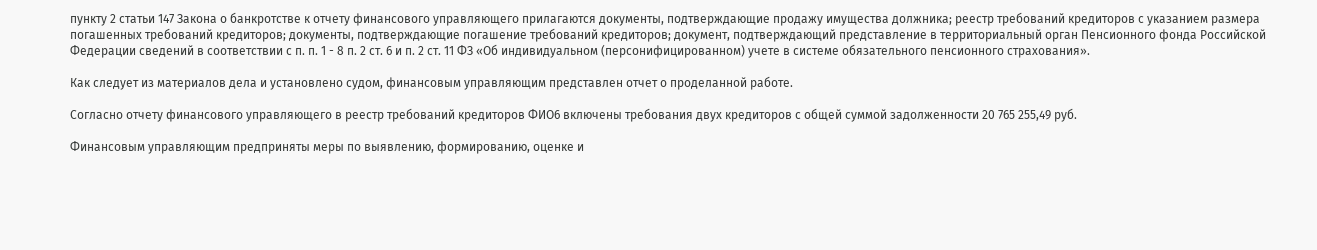пункту 2 статьи 147 Закона о банкротстве к отчету финансового управляющего прилагаются документы, подтверждающие продажу имущества должника; реестр требований кредиторов с указанием размера погашенных требований кредиторов; документы, подтверждающие погашение требований кредиторов; документ, подтверждающий представление в территориальный орган Пенсионного фонда Российской Федерации сведений в соответствии с п. п. 1 - 8 п. 2 ст. 6 и п. 2 ст. 11 ФЗ «Об индивидуальном (персонифицированном) учете в системе обязательного пенсионного страхования».

Как следует из материалов дела и установлено судом, финансовым управляющим представлен отчет о проделанной работе.

Согласно отчету финансового управляющего в реестр требований кредиторов ФИО6 включены требования двух кредиторов с общей суммой задолженности 20 765 255,49 руб.

Финансовым управляющим предприняты меры по выявлению, формированию, оценке и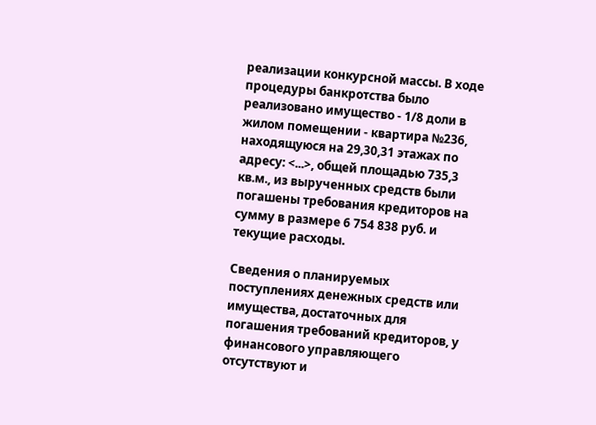реализации конкурсной массы. В ходе процедуры банкротства было реализовано имущество - 1/8 доли в жилом помещении - квартира №236, находящуюся на 29,30,31 этажах по адресу: <...>, общей площадью 735,3 кв.м., из вырученных средств были погашены требования кредиторов на сумму в размере 6 754 838 руб. и текущие расходы.

Сведения о планируемых поступлениях денежных средств или имущества, достаточных для погашения требований кредиторов, у финансового управляющего отсутствуют и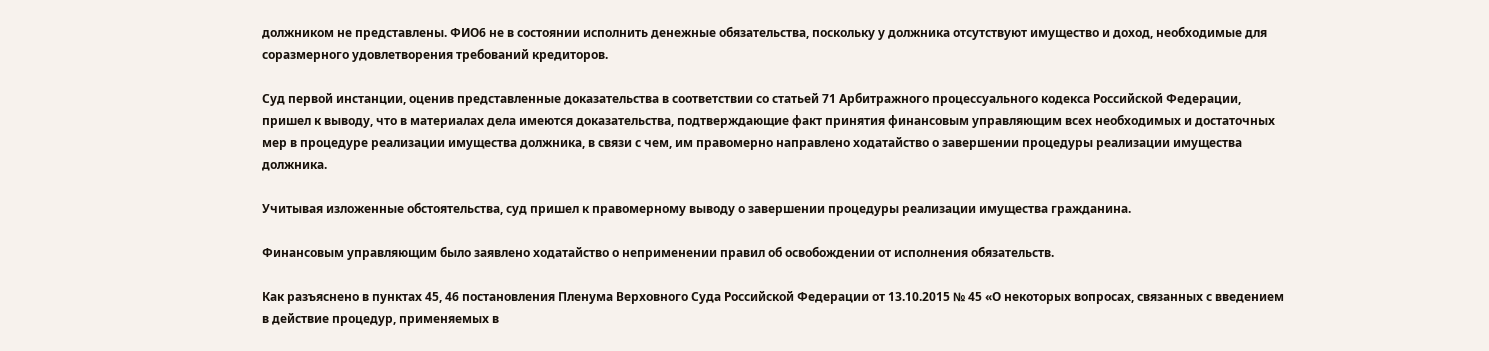должником не представлены. ФИО6 не в состоянии исполнить денежные обязательства, поскольку у должника отсутствуют имущество и доход, необходимые для соразмерного удовлетворения требований кредиторов.

Суд первой инстанции, оценив представленные доказательства в соответствии со статьей 71 Арбитражного процессуального кодекса Российской Федерации, пришел к выводу, что в материалах дела имеются доказательства, подтверждающие факт принятия финансовым управляющим всех необходимых и достаточных мер в процедуре реализации имущества должника, в связи с чем, им правомерно направлено ходатайство о завершении процедуры реализации имущества должника.

Учитывая изложенные обстоятельства, суд пришел к правомерному выводу о завершении процедуры реализации имущества гражданина.

Финансовым управляющим было заявлено ходатайство о неприменении правил об освобождении от исполнения обязательств.

Как разъяснено в пунктах 45, 46 постановления Пленума Верховного Суда Российской Федерации от 13.10.2015 № 45 «О некоторых вопросах, связанных с введением в действие процедур, применяемых в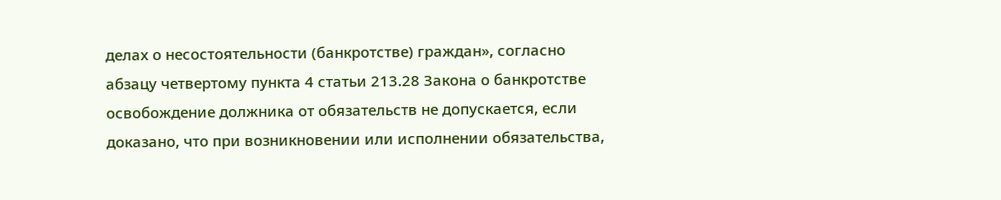делах о несостоятельности (банкротстве) граждан», согласно абзацу четвертому пункта 4 статьи 213.28 Закона о банкротстве освобождение должника от обязательств не допускается, если доказано, что при возникновении или исполнении обязательства,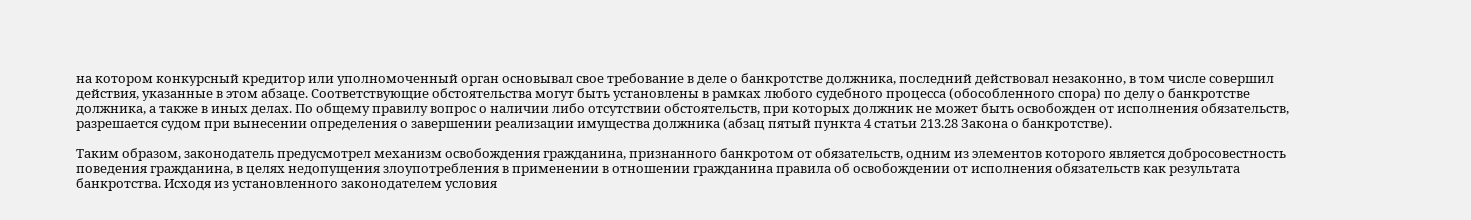на котором конкурсный кредитор или уполномоченный орган основывал свое требование в деле о банкротстве должника, последний действовал незаконно, в том числе совершил действия, указанные в этом абзаце. Соответствующие обстоятельства могут быть установлены в рамках любого судебного процесса (обособленного спора) по делу о банкротстве должника, а также в иных делах. По общему правилу вопрос о наличии либо отсутствии обстоятельств, при которых должник не может быть освобожден от исполнения обязательств, разрешается судом при вынесении определения о завершении реализации имущества должника (абзац пятый пункта 4 статьи 213.28 Закона о банкротстве).

Таким образом, законодатель предусмотрел механизм освобождения гражданина, признанного банкротом от обязательств, одним из элементов которого является добросовестность поведения гражданина, в целях недопущения злоупотребления в применении в отношении гражданина правила об освобождении от исполнения обязательств как результата банкротства. Исходя из установленного законодателем условия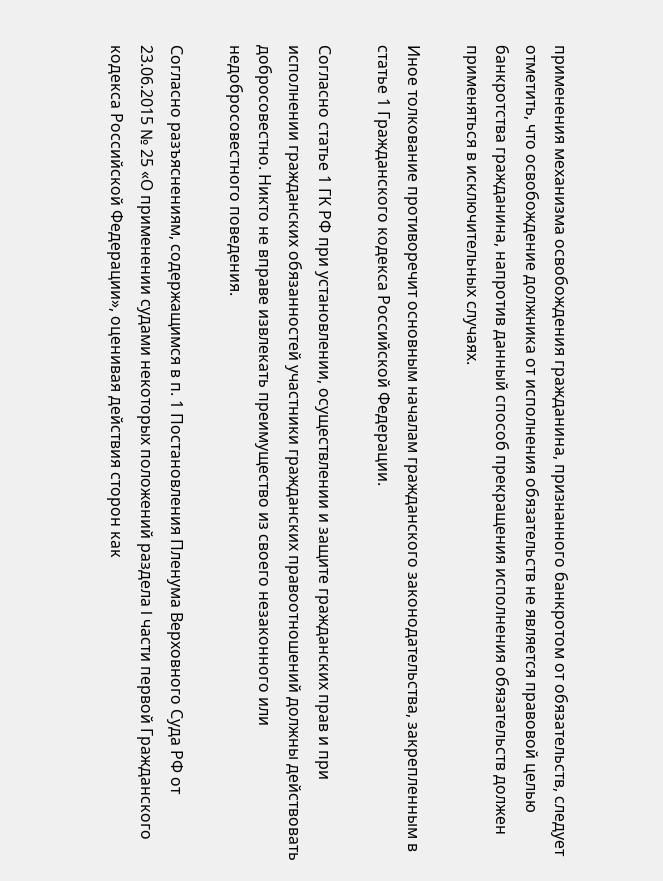применения механизма освобождения гражданина, признанного банкротом от обязательств, следует отметить, что освобождение должника от исполнения обязательств не является правовой целью банкротства гражданина, напротив данный способ прекращения исполнения обязательств должен применяться в исключительных случаях.

Иное толкование противоречит основным началам гражданского законодательства, закрепленным в статье 1 Гражданского кодекса Российской Федерации.

Согласно статье 1 ГК РФ при установлении, осуществлении и защите гражданских прав и при исполнении гражданских обязанностей участники гражданских правоотношений должны действовать добросовестно. Никто не вправе извлекать преимущество из своего незаконного или недобросовестного поведения.

Согласно разъяснениям, содержащимся в п. 1 Постановления Пленума Верховного Суда РФ от 23.06.2015 № 25 «О применении судами некоторых положений раздела I части первой Гражданского кодекса Российской Федерации», оценивая действия сторон как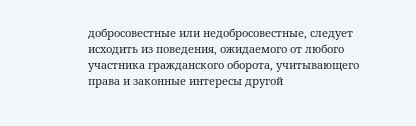добросовестные или недобросовестные, следует исходить из поведения, ожидаемого от любого участника гражданского оборота, учитывающего права и законные интересы другой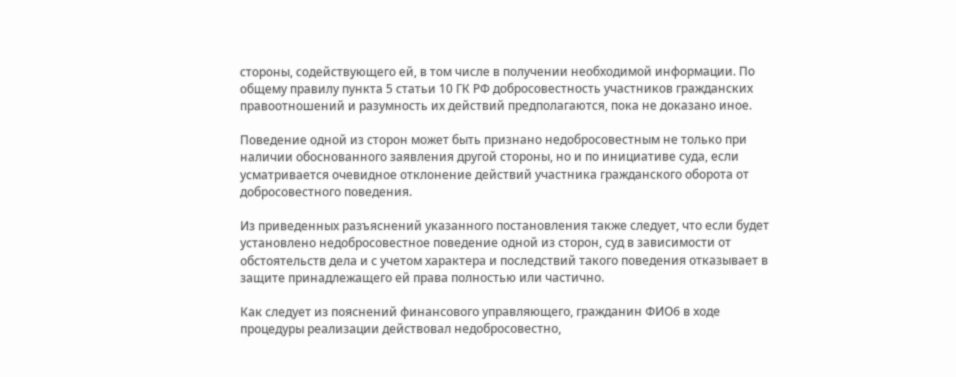стороны, содействующего ей, в том числе в получении необходимой информации. По общему правилу пункта 5 статьи 10 ГК РФ добросовестность участников гражданских правоотношений и разумность их действий предполагаются, пока не доказано иное.

Поведение одной из сторон может быть признано недобросовестным не только при наличии обоснованного заявления другой стороны, но и по инициативе суда, если усматривается очевидное отклонение действий участника гражданского оборота от добросовестного поведения.

Из приведенных разъяснений указанного постановления также следует, что если будет установлено недобросовестное поведение одной из сторон, суд в зависимости от обстоятельств дела и с учетом характера и последствий такого поведения отказывает в защите принадлежащего ей права полностью или частично.

Как следует из пояснений финансового управляющего, гражданин ФИО6 в ходе процедуры реализации действовал недобросовестно,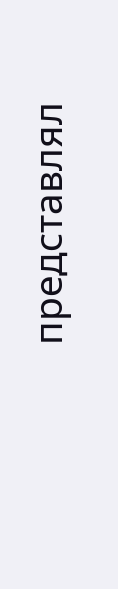представлял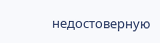недостоверную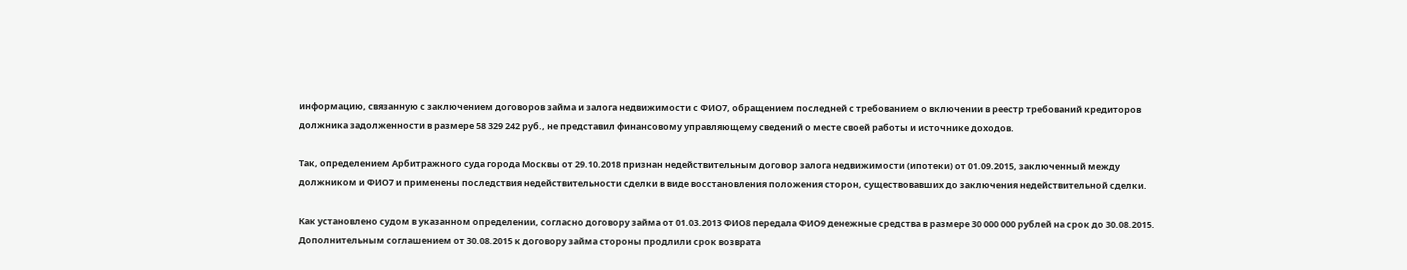информацию, связанную с заключением договоров займа и залога недвижимости с ФИО7, обращением последней с требованием о включении в реестр требований кредиторов должника задолженности в размере 58 329 242 руб., не представил финансовому управляющему сведений о месте своей работы и источнике доходов.

Так, определением Арбитражного суда города Москвы от 29.10.2018 признан недействительным договор залога недвижимости (ипотеки) от 01.09.2015, заключенный между должником и ФИО7 и применены последствия недействительности сделки в виде восстановления положения сторон, существовавших до заключения недействительной сделки.

Как установлено судом в указанном определении, согласно договору займа от 01.03.2013 ФИО8 передала ФИО9 денежные средства в размере 30 000 000 рублей на срок до 30.08.2015. Дополнительным соглашением от 30.08.2015 к договору займа стороны продлили срок возврата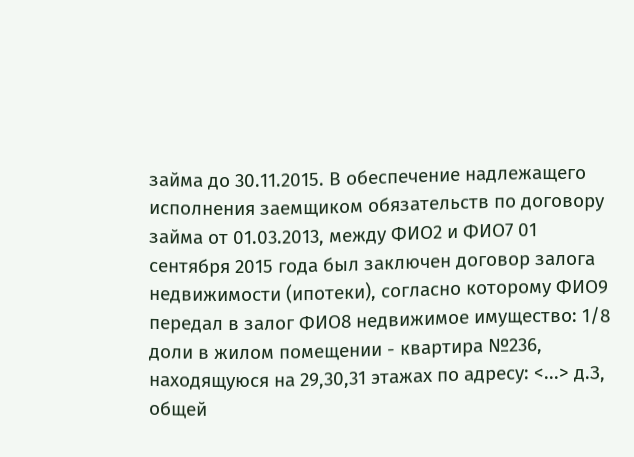займа до 30.11.2015. В обеспечение надлежащего исполнения заемщиком обязательств по договору займа от 01.03.2013, между ФИО2 и ФИО7 01 сентября 2015 года был заключен договор залога недвижимости (ипотеки), согласно которому ФИО9 передал в залог ФИО8 недвижимое имущество: 1/8 доли в жилом помещении - квартира №236, находящуюся на 29,30,31 этажах по адресу: <...> д.З, общей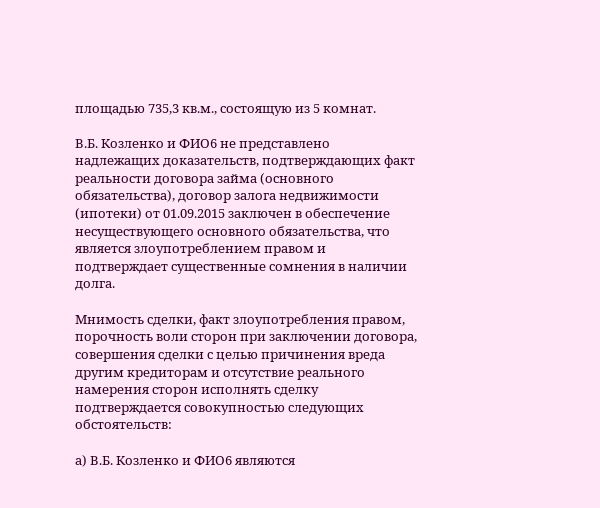площадью 735,3 кв.м., состоящую из 5 комнат.

В.Б. Козленко и ФИО6 не представлено надлежащих доказательств, подтверждающих факт реальности договора займа (основного обязательства), договор залога недвижимости (ипотеки) от 01.09.2015 заключен в обеспечение несуществующего основного обязательства, что является злоупотреблением правом и подтверждает существенные сомнения в наличии долга.

Мнимость сделки, факт злоупотребления правом, порочность воли сторон при заключении договора, совершения сделки с целью причинения вреда другим кредиторам и отсутствие реального намерения сторон исполнять сделку подтверждается совокупностью следующих обстоятельств:

а) В.Б. Козленко и ФИО6 являются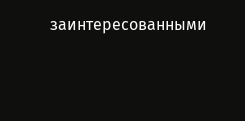заинтересованными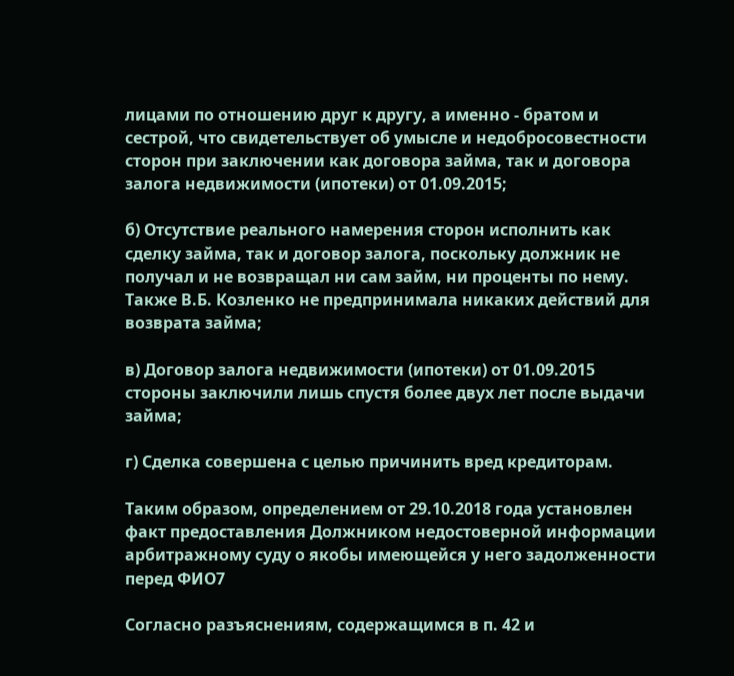лицами по отношению друг к другу, а именно - братом и сестрой, что свидетельствует об умысле и недобросовестности сторон при заключении как договора займа, так и договора залога недвижимости (ипотеки) от 01.09.2015;

б) Отсутствие реального намерения сторон исполнить как сделку займа, так и договор залога, поскольку должник не получал и не возвращал ни сам займ, ни проценты по нему. Также В.Б. Козленко не предпринимала никаких действий для возврата займа;

в) Договор залога недвижимости (ипотеки) от 01.09.2015 стороны заключили лишь спустя более двух лет после выдачи займа;

г) Сделка совершена с целью причинить вред кредиторам.

Таким образом, определением от 29.10.2018 года установлен факт предоставления Должником недостоверной информации арбитражному суду о якобы имеющейся у него задолженности перед ФИО7

Согласно разъяснениям, содержащимся в п. 42 и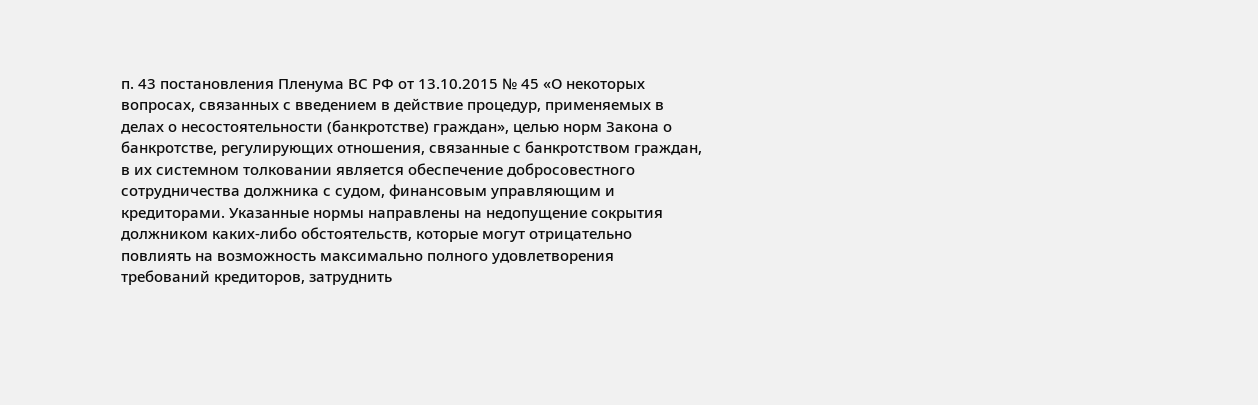п. 43 постановления Пленума ВС РФ от 13.10.2015 № 45 «О некоторых вопросах, связанных с введением в действие процедур, применяемых в делах о несостоятельности (банкротстве) граждан», целью норм Закона о банкротстве, регулирующих отношения, связанные с банкротством граждан, в их системном толковании является обеспечение добросовестного сотрудничества должника с судом, финансовым управляющим и кредиторами. Указанные нормы направлены на недопущение сокрытия должником каких-либо обстоятельств, которые могут отрицательно повлиять на возможность максимально полного удовлетворения требований кредиторов, затруднить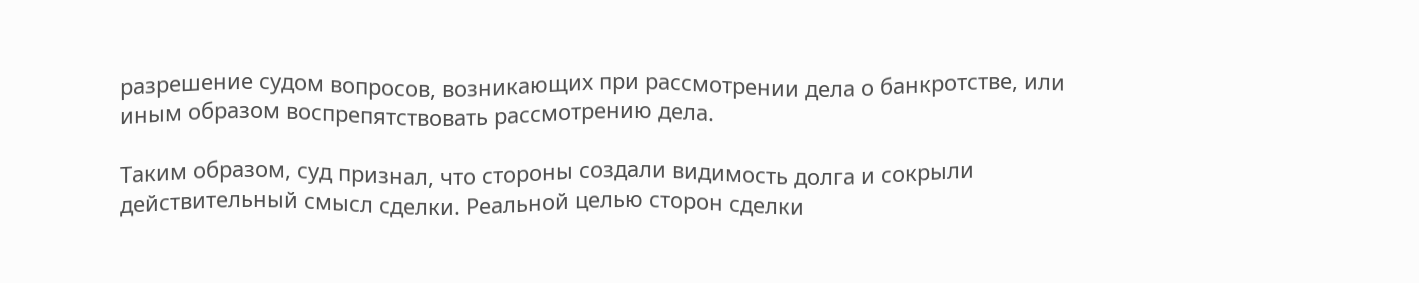разрешение судом вопросов, возникающих при рассмотрении дела о банкротстве, или иным образом воспрепятствовать рассмотрению дела.

Таким образом, суд признал, что стороны создали видимость долга и сокрыли действительный смысл сделки. Реальной целью сторон сделки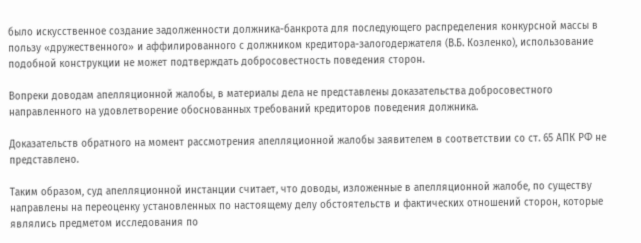было искусственное создание задолженности должника-банкрота для последующего распределения конкурсной массы в пользу «дружественного» и аффилированного с должником кредитора-залогодержателя (В.Б. Козленко), использование подобной конструкции не может подтверждать добросовестность поведения сторон.

Вопреки доводам апелляционной жалобы, в материалы дела не представлены доказательства добросовестного направленного на удовлетворение обоснованных требований кредиторов поведения должника.

Доказательств обратного на момент рассмотрения апелляционной жалобы заявителем в соответствии со ст. 65 АПК РФ не представлено.

Таким образом, суд апелляционной инстанции считает, что доводы, изложенные в апелляционной жалобе, по существу направлены на переоценку установленных по настоящему делу обстоятельств и фактических отношений сторон, которые являлись предметом исследования по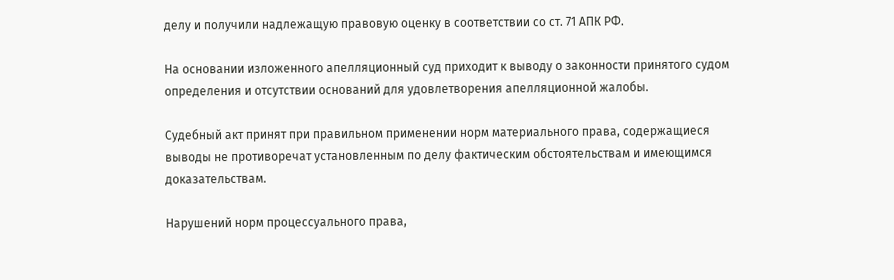делу и получили надлежащую правовую оценку в соответствии со ст. 71 АПК РФ.

На основании изложенного апелляционный суд приходит к выводу о законности принятого судом определения и отсутствии оснований для удовлетворения апелляционной жалобы.

Судебный акт принят при правильном применении норм материального права, содержащиеся выводы не противоречат установленным по делу фактическим обстоятельствам и имеющимся доказательствам.

Нарушений норм процессуального права,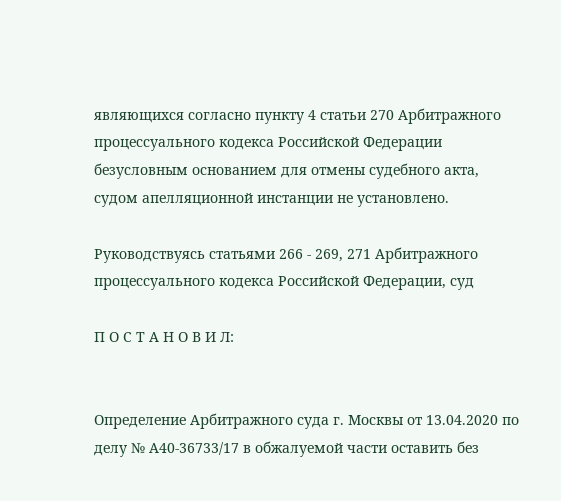являющихся согласно пункту 4 статьи 270 Арбитражного процессуального кодекса Российской Федерации безусловным основанием для отмены судебного акта, судом апелляционной инстанции не установлено.

Руководствуясь статьями 266 - 269, 271 Арбитражного процессуального кодекса Российской Федерации, суд

П О С Т А Н О В И Л:


Определение Арбитражного суда г. Москвы от 13.04.2020 по делу № А40-36733/17 в обжалуемой части оставить без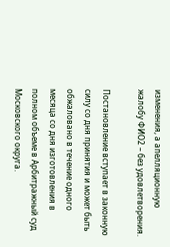изменения, а апелляционную жалобу ФИО2 – без удовлетворения.

Постановление вступает в законную силу со дня принятия и может быть обжаловано в течение одного месяца со дня изготовления в полном объеме в Арбитражный суд Московского округа.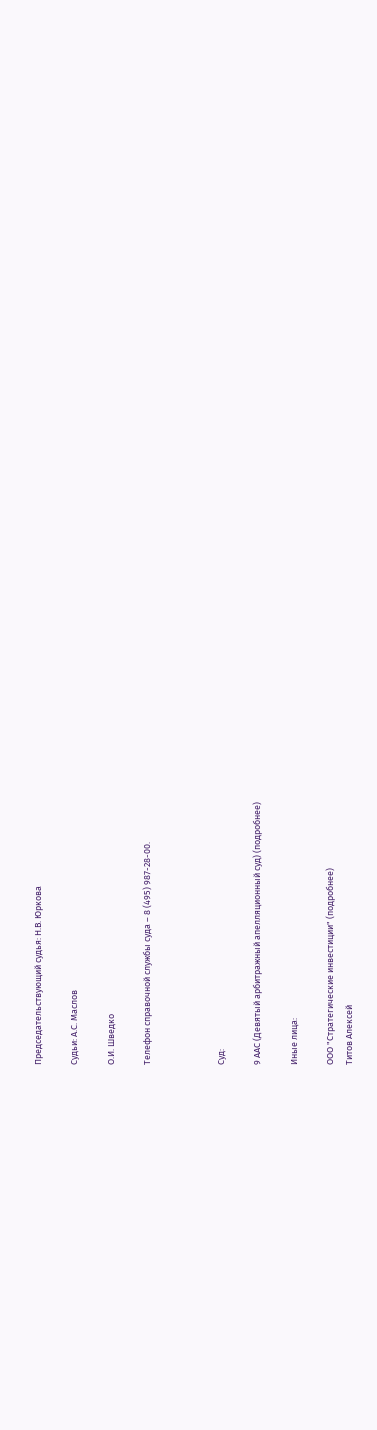Председательствующий судья: Н.В. Юркова

Судьи: А.С. Маслов

О.И. Шведко

Телефон справочной службы суда – 8 (495) 987-28-00.



Суд:

9 ААС (Девятый арбитражный апелляционный суд) (подробнее)

Иные лица:

ООО "Стратегические инвестиции" (подробнее)
Титов Алексей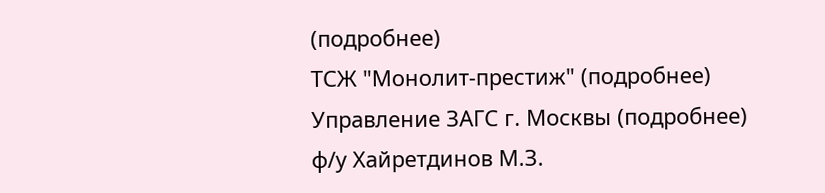(подробнее)
ТСЖ "Монолит-престиж" (подробнее)
Управление ЗАГС г. Москвы (подробнее)
ф/у Хайретдинов М.З.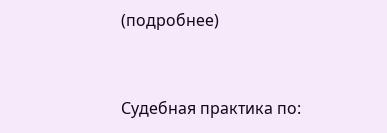(подробнее)


Судебная практика по: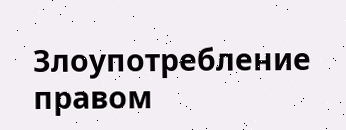Злоупотребление правом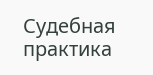Судебная практика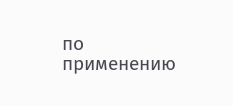по применению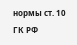нормы ст. 10 ГК РФ